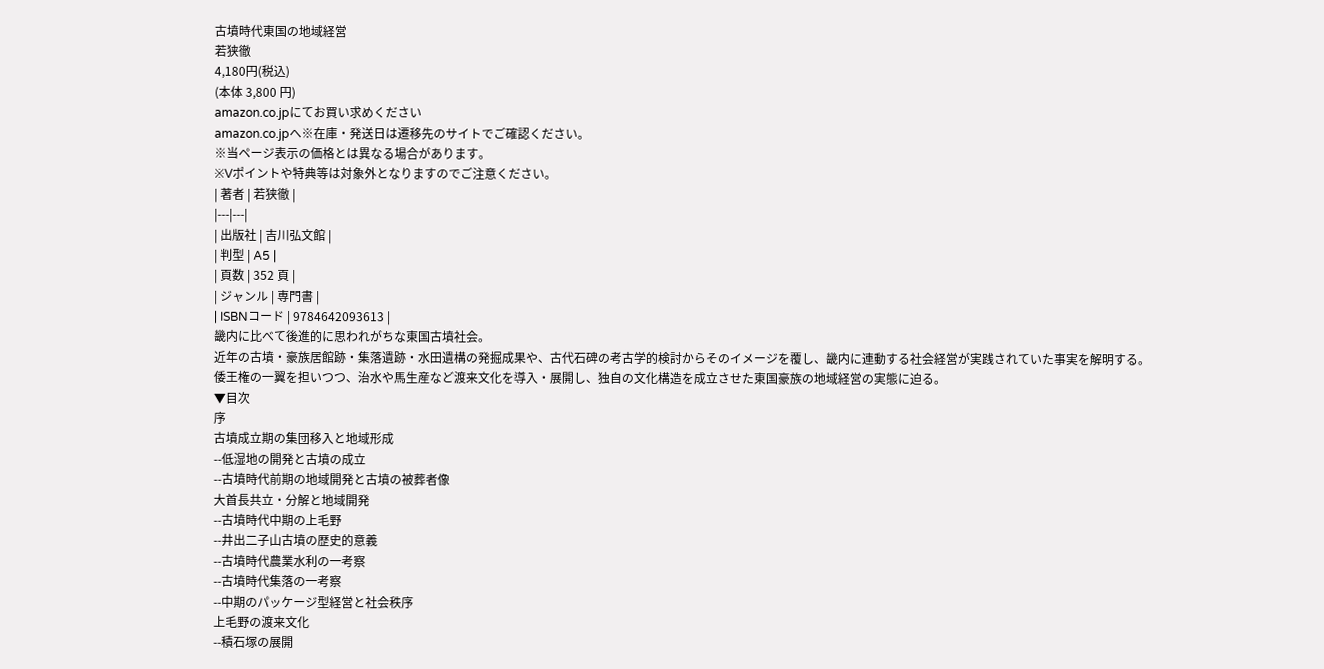古墳時代東国の地域経営
若狭徹
4,180円(税込)
(本体 3,800 円)
amazon.co.jpにてお買い求めください
amazon.co.jpへ※在庫・発送日は遷移先のサイトでご確認ください。
※当ページ表示の価格とは異なる場合があります。
※Vポイントや特典等は対象外となりますのでご注意ください。
| 著者 | 若狭徹 |
|---|---|
| 出版社 | 吉川弘文館 |
| 判型 | A5 |
| 頁数 | 352 頁 |
| ジャンル | 専門書 |
| ISBNコード | 9784642093613 |
畿内に比べて後進的に思われがちな東国古墳社会。
近年の古墳・豪族居館跡・集落遺跡・水田遺構の発掘成果や、古代石碑の考古学的検討からそのイメージを覆し、畿内に連動する社会経営が実践されていた事実を解明する。
倭王権の一翼を担いつつ、治水や馬生産など渡来文化を導入・展開し、独自の文化構造を成立させた東国豪族の地域経営の実態に迫る。
▼目次
序
古墳成立期の集団移入と地域形成
--低湿地の開発と古墳の成立
--古墳時代前期の地域開発と古墳の被葬者像
大首長共立・分解と地域開発
--古墳時代中期の上毛野
--井出二子山古墳の歴史的意義
--古墳時代農業水利の一考察
--古墳時代集落の一考察
--中期のパッケージ型経営と社会秩序
上毛野の渡来文化
--積石塚の展開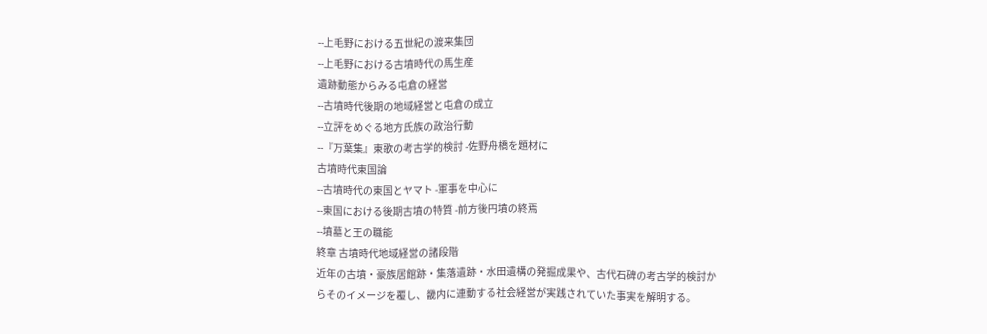--上毛野における五世紀の渡来集団
--上毛野における古墳時代の馬生産
遺跡動態からみる屯倉の経営
--古墳時代後期の地域経営と屯倉の成立
--立評をめぐる地方氏族の政治行動
--『万葉集』東歌の考古学的検討 -佐野舟橋を題材に
古墳時代東国論
--古墳時代の東国とヤマト -軍事を中心に
--東国における後期古墳の特質 -前方後円墳の終焉
--墳墓と王の職能
終章 古墳時代地域経営の諸段階
近年の古墳・豪族居館跡・集落遺跡・水田遺構の発掘成果や、古代石碑の考古学的検討からそのイメージを覆し、畿内に連動する社会経営が実践されていた事実を解明する。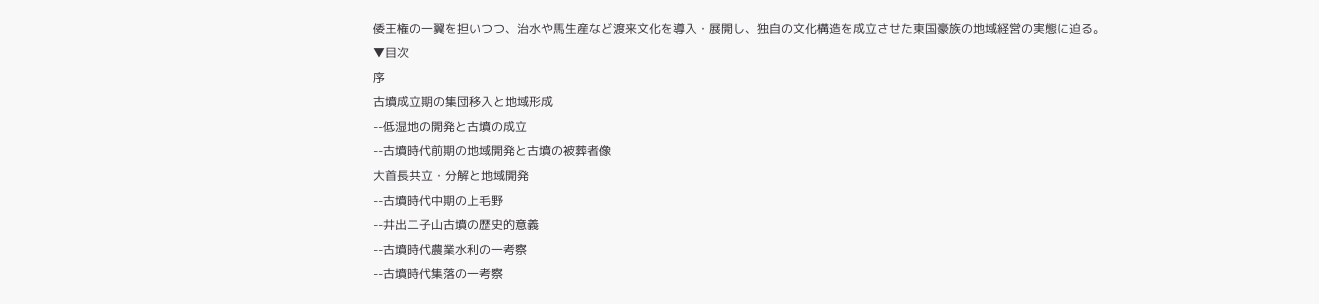倭王権の一翼を担いつつ、治水や馬生産など渡来文化を導入・展開し、独自の文化構造を成立させた東国豪族の地域経営の実態に迫る。
▼目次
序
古墳成立期の集団移入と地域形成
--低湿地の開発と古墳の成立
--古墳時代前期の地域開発と古墳の被葬者像
大首長共立・分解と地域開発
--古墳時代中期の上毛野
--井出二子山古墳の歴史的意義
--古墳時代農業水利の一考察
--古墳時代集落の一考察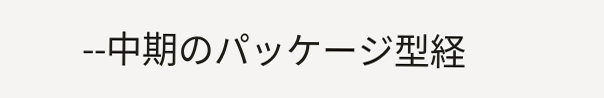--中期のパッケージ型経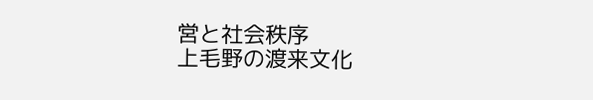営と社会秩序
上毛野の渡来文化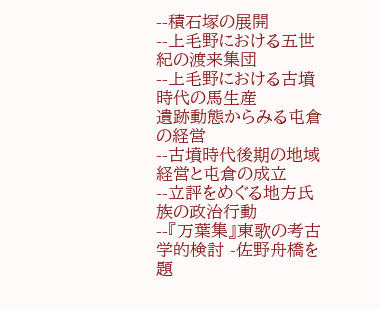--積石塚の展開
--上毛野における五世紀の渡来集団
--上毛野における古墳時代の馬生産
遺跡動態からみる屯倉の経営
--古墳時代後期の地域経営と屯倉の成立
--立評をめぐる地方氏族の政治行動
--『万葉集』東歌の考古学的検討 -佐野舟橋を題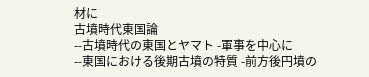材に
古墳時代東国論
--古墳時代の東国とヤマト -軍事を中心に
--東国における後期古墳の特質 -前方後円墳の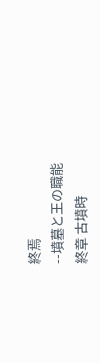終焉
--墳墓と王の職能
終章 古墳時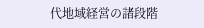代地域経営の諸段階